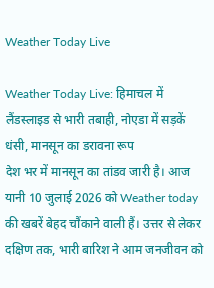Weather Today Live

Weather Today Live: हिमाचल में लैंडस्लाइड से भारी तबाही, नोएडा में सड़कें धंसी, मानसून का डरावना रूप
देश भर में मानसून का तांडव जारी है। आज यानी 10 जुलाई 2026 को Weather today की खबरें बेहद चौंकाने वाली हैं। उत्तर से लेकर दक्षिण तक, भारी बारिश ने आम जनजीवन को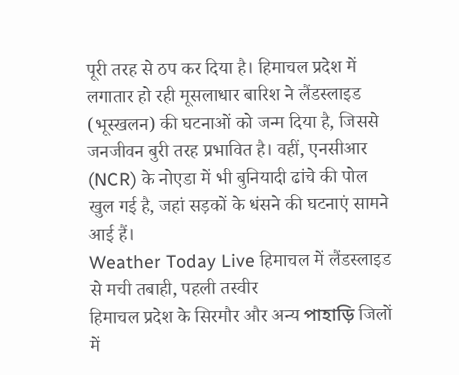पूरी तरह से ठप कर दिया है। हिमाचल प्रदेश में लगातार हो रही मूसलाधार बारिश ने लैंडस्लाइड (भूस्खलन) की घटनाओं को जन्म दिया है, जिससे जनजीवन बुरी तरह प्रभावित है। वहीं, एनसीआर (NCR) के नोएडा में भी बुनियादी ढांचे की पोल खुल गई है, जहां सड़कों के धंसने की घटनाएं सामने आई हैं।
Weather Today Live हिमाचल में लैंडस्लाइड से मची तबाही, पहली तस्वीर
हिमाचल प्रदेश के सिरमौर और अन्य পাহাড়ি जिलों में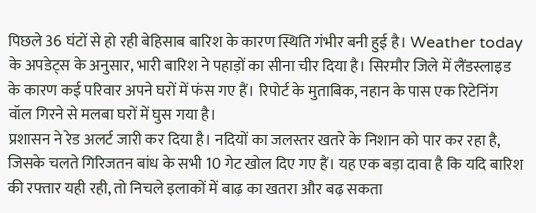पिछले 36 घंटों से हो रही बेहिसाब बारिश के कारण स्थिति गंभीर बनी हुई है। Weather today के अपडेट्स के अनुसार, भारी बारिश ने पहाड़ों का सीना चीर दिया है। सिरमौर जिले में लैंडस्लाइड के कारण कई परिवार अपने घरों में फंस गए हैं। रिपोर्ट के मुताबिक, नहान के पास एक रिटेनिंग वॉल गिरने से मलबा घरों में घुस गया है।
प्रशासन ने रेड अलर्ट जारी कर दिया है। नदियों का जलस्तर खतरे के निशान को पार कर रहा है, जिसके चलते गिरिजतन बांध के सभी 10 गेट खोल दिए गए हैं। यह एक बड़ा दावा है कि यदि बारिश की रफ्तार यही रही, तो निचले इलाकों में बाढ़ का खतरा और बढ़ सकता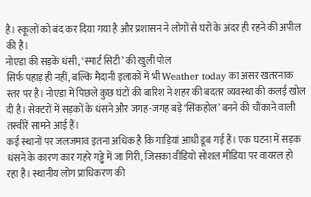है। स्कूलों को बंद कर दिया गया है और प्रशासन ने लोगों से घरों के अंदर ही रहने की अपील की है।
नोएडा की सड़कें धंसी, ‘स्मार्ट सिटी’ की खुली पोल
सिर्फ पहाड़ ही नहीं, बल्कि मैदानी इलाकों में भी Weather today का असर खतरनाक स्तर पर है। नोएडा में पिछले कुछ घंटों की बारिश ने शहर की बदतर व्यवस्था की कलई खोल दी है। सेक्टरों में सड़कों के धंसने और जगह-जगह बड़े ‘सिंकहोल’ बनने की चौंकाने वाली तस्वीरें सामने आई हैं।
कई स्थानों पर जलजमाव इतना अधिक है कि गाड़ियां आधी डूब गई हैं। एक घटना में सड़क धंसने के कारण कार गहरे गड्ढे में जा गिरी, जिसका वीडियो सोशल मीडिया पर वायरल हो रहा है। स्थानीय लोग प्राधिकरण की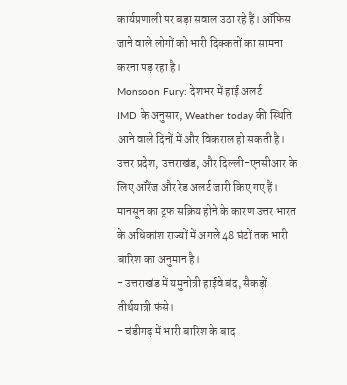कार्यप्रणाली पर बड़ा सवाल उठा रहे हैं। ऑफिस जाने वाले लोगों को भारी दिक्कतों का सामना करना पड़ रहा है।
Monsoon Fury: देशभर में हाई अलर्ट
IMD के अनुसार, Weather today की स्थिति आने वाले दिनों में और विकराल हो सकती है। उत्तर प्रदेश, उत्तराखंड, और दिल्ली-एनसीआर के लिए ऑरेंज और रेड अलर्ट जारी किए गए हैं। मानसून का ट्रफ सक्रिय होने के कारण उत्तर भारत के अधिकांश राज्यों में अगले 48 घंटों तक भारी बारिश का अनुमान है।
- उत्तराखंड में यमुनोत्री हाईवे बंद, सैकड़ों तीर्थयात्री फंसे।
- चंडीगढ़ में भारी बारिश के बाद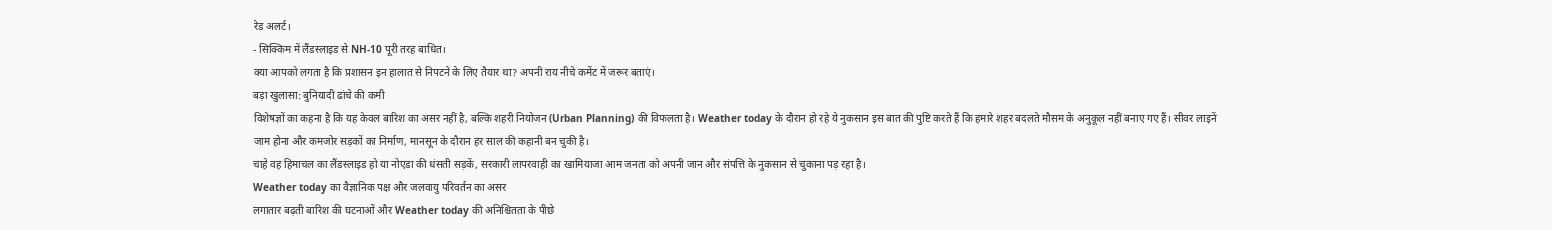रेड अलर्ट।
- सिक्किम में लैंडस्लाइड से NH-10 पूरी तरह बाधित।
क्या आपको लगता है कि प्रशासन इन हालात से निपटने के लिए तैयार था? अपनी राय नीचे कमेंट में जरूर बताएं।
बड़ा खुलासा: बुनियादी ढांचे की कमी
विशेषज्ञों का कहना है कि यह केवल बारिश का असर नहीं है, बल्कि शहरी नियोजन (Urban Planning) की विफलता है। Weather today के दौरान हो रहे ये नुकसान इस बात की पुष्टि करते हैं कि हमारे शहर बदलते मौसम के अनुकूल नहीं बनाए गए हैं। सीवर लाइनें जाम होना और कमजोर सड़कों का निर्माण, मानसून के दौरान हर साल की कहानी बन चुकी है।
चाहे वह हिमाचल का लैंडस्लाइड हो या नोएडा की धंसती सड़कें, सरकारी लापरवाही का खामियाजा आम जनता को अपनी जान और संपत्ति के नुकसान से चुकाना पड़ रहा है।
Weather today का वैज्ञानिक पक्ष और जलवायु परिवर्तन का असर
लगातार बढ़ती बारिश की घटनाओं और Weather today की अनिश्चितता के पीछे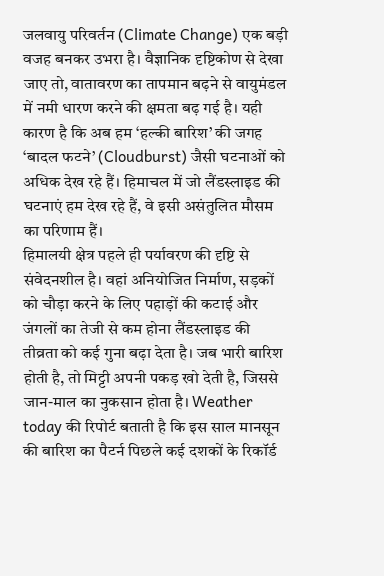जलवायु परिवर्तन (Climate Change) एक बड़ी वजह बनकर उभरा है। वैज्ञानिक दृष्टिकोण से देखा जाए तो, वातावरण का तापमान बढ़ने से वायुमंडल में नमी धारण करने की क्षमता बढ़ गई है। यही कारण है कि अब हम ‘हल्की बारिश’ की जगह ‘बादल फटने’ (Cloudburst) जैसी घटनाओं को अधिक देख रहे हैं। हिमाचल में जो लैंडस्लाइड की घटनाएं हम देख रहे हैं, वे इसी असंतुलित मौसम का परिणाम हैं।
हिमालयी क्षेत्र पहले ही पर्यावरण की दृष्टि से संवेदनशील है। वहां अनियोजित निर्माण, सड़कों को चौड़ा करने के लिए पहाड़ों की कटाई और जंगलों का तेजी से कम होना लैंडस्लाइड की तीव्रता को कई गुना बढ़ा देता है। जब भारी बारिश होती है, तो मिट्टी अपनी पकड़ खो देती है, जिससे जान-माल का नुकसान होता है। Weather today की रिपोर्ट बताती है कि इस साल मानसून की बारिश का पैटर्न पिछले कई दशकों के रिकॉर्ड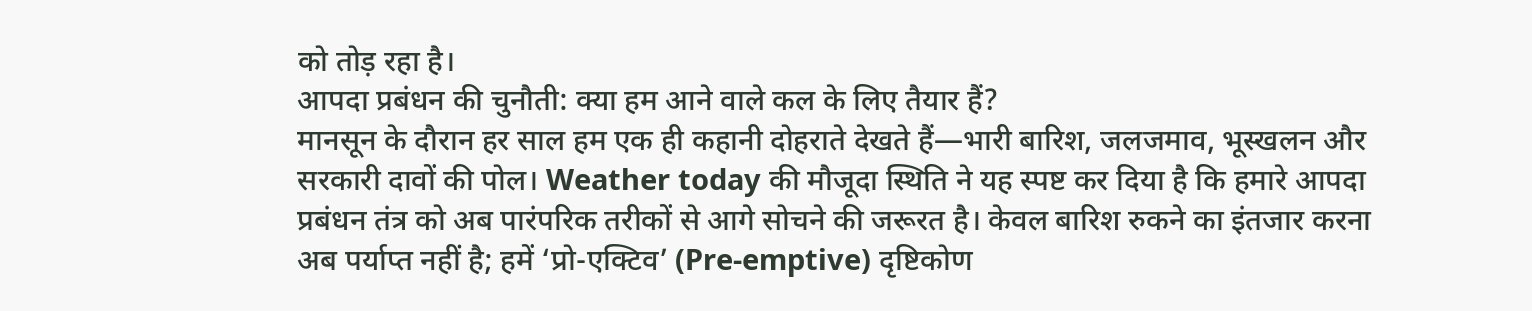को तोड़ रहा है।
आपदा प्रबंधन की चुनौती: क्या हम आने वाले कल के लिए तैयार हैं?
मानसून के दौरान हर साल हम एक ही कहानी दोहराते देखते हैं—भारी बारिश, जलजमाव, भूस्खलन और सरकारी दावों की पोल। Weather today की मौजूदा स्थिति ने यह स्पष्ट कर दिया है कि हमारे आपदा प्रबंधन तंत्र को अब पारंपरिक तरीकों से आगे सोचने की जरूरत है। केवल बारिश रुकने का इंतजार करना अब पर्याप्त नहीं है; हमें ‘प्रो-एक्टिव’ (Pre-emptive) दृष्टिकोण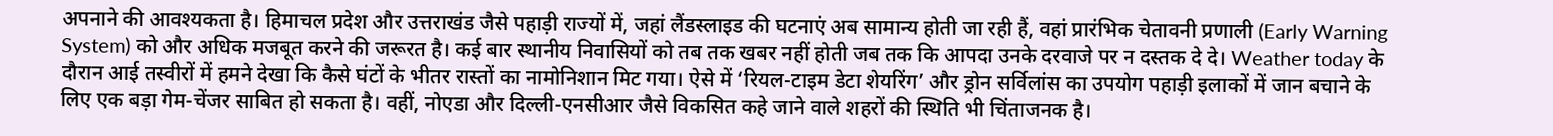अपनाने की आवश्यकता है। हिमाचल प्रदेश और उत्तराखंड जैसे पहाड़ी राज्यों में, जहां लैंडस्लाइड की घटनाएं अब सामान्य होती जा रही हैं, वहां प्रारंभिक चेतावनी प्रणाली (Early Warning System) को और अधिक मजबूत करने की जरूरत है। कई बार स्थानीय निवासियों को तब तक खबर नहीं होती जब तक कि आपदा उनके दरवाजे पर न दस्तक दे दे। Weather today के दौरान आई तस्वीरों में हमने देखा कि कैसे घंटों के भीतर रास्तों का नामोनिशान मिट गया। ऐसे में ‘रियल-टाइम डेटा शेयरिंग’ और ड्रोन सर्विलांस का उपयोग पहाड़ी इलाकों में जान बचाने के लिए एक बड़ा गेम-चेंजर साबित हो सकता है। वहीं, नोएडा और दिल्ली-एनसीआर जैसे विकसित कहे जाने वाले शहरों की स्थिति भी चिंताजनक है।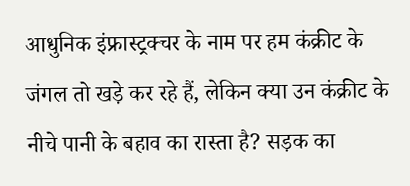आधुनिक इंफ्रास्ट्रक्चर के नाम पर हम कंक्रीट के जंगल तो खड़े कर रहे हैं, लेकिन क्या उन कंक्रीट के नीचे पानी के बहाव का रास्ता है? सड़क का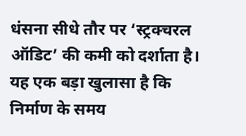धंसना सीधे तौर पर ‘स्ट्रक्चरल ऑडिट’ की कमी को दर्शाता है। यह एक बड़ा खुलासा है कि निर्माण के समय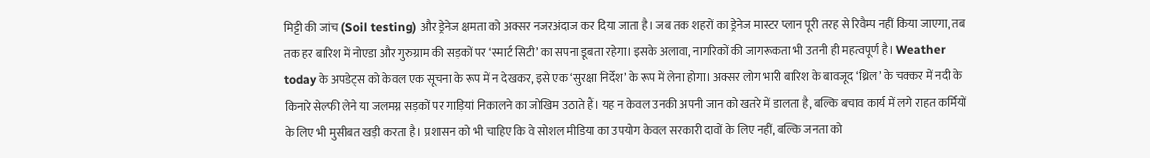मिट्टी की जांच (Soil testing) और ड्रेनेज क्षमता को अक्सर नजरअंदाज कर दिया जाता है। जब तक शहरों का ड्रेनेज मास्टर प्लान पूरी तरह से रिवैम्प नहीं किया जाएगा, तब तक हर बारिश में नोएडा और गुरुग्राम की सड़कों पर ‘स्मार्ट सिटी’ का सपना डूबता रहेगा। इसके अलावा, नागरिकों की जागरूकता भी उतनी ही महत्वपूर्ण है। Weather today के अपडेट्स को केवल एक सूचना के रूप में न देखकर, इसे एक ‘सुरक्षा निर्देश’ के रूप में लेना होगा। अक्सर लोग भारी बारिश के बावजूद ‘थ्रिल’ के चक्कर में नदी के किनारे सेल्फी लेने या जलमग्न सड़कों पर गाड़ियां निकालने का जोखिम उठाते हैं। यह न केवल उनकी अपनी जान को खतरे में डालता है, बल्कि बचाव कार्य में लगे राहत कर्मियों के लिए भी मुसीबत खड़ी करता है। प्रशासन को भी चाहिए कि वे सोशल मीडिया का उपयोग केवल सरकारी दावों के लिए नहीं, बल्कि जनता को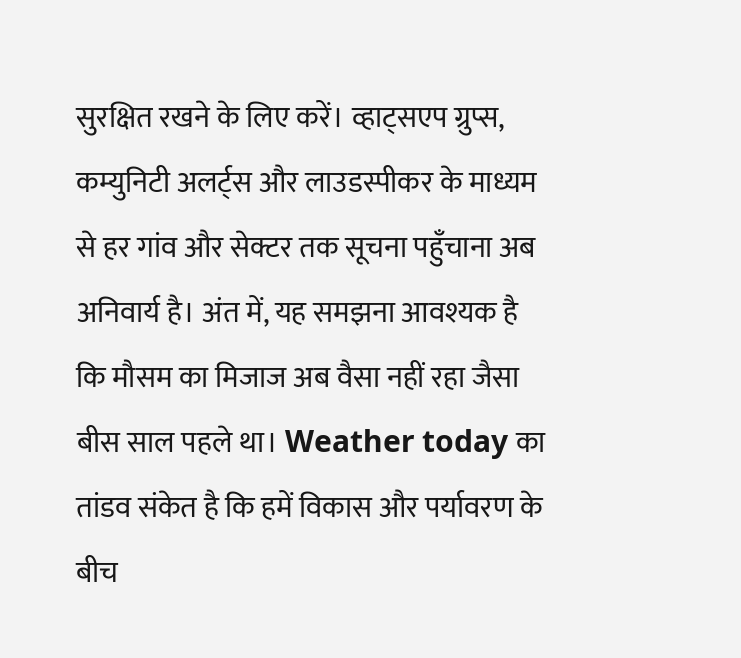सुरक्षित रखने के लिए करें। व्हाट्सएप ग्रुप्स, कम्युनिटी अलर्ट्स और लाउडस्पीकर के माध्यम से हर गांव और सेक्टर तक सूचना पहुँचाना अब अनिवार्य है। अंत में, यह समझना आवश्यक है कि मौसम का मिजाज अब वैसा नहीं रहा जैसा बीस साल पहले था। Weather today का तांडव संकेत है कि हमें विकास और पर्यावरण के बीच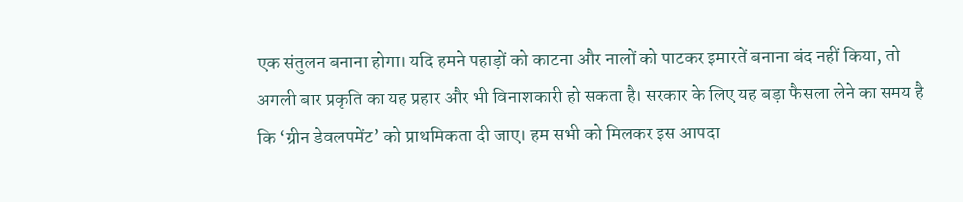एक संतुलन बनाना होगा। यदि हमने पहाड़ों को काटना और नालों को पाटकर इमारतें बनाना बंद नहीं किया, तो अगली बार प्रकृति का यह प्रहार और भी विनाशकारी हो सकता है। सरकार के लिए यह बड़ा फैसला लेने का समय है कि ‘ग्रीन डेवलपमेंट’ को प्राथमिकता दी जाए। हम सभी को मिलकर इस आपदा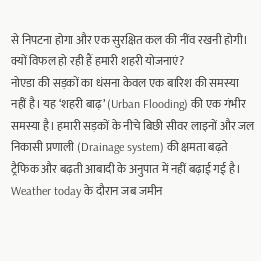से निपटना होगा और एक सुरक्षित कल की नींव रखनी होगी।
क्यों विफल हो रही हैं हमारी शहरी योजनाएं?
नोएडा की सड़कों का धंसना केवल एक बारिश की समस्या नहीं है। यह ‘शहरी बाढ़’ (Urban Flooding) की एक गंभीर समस्या है। हमारी सड़कों के नीचे बिछी सीवर लाइनों और जल निकासी प्रणाली (Drainage system) की क्षमता बढ़ते ट्रैफिक और बढ़ती आबादी के अनुपात में नहीं बढ़ाई गई है। Weather today के दौरान जब जमीन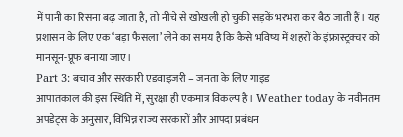में पानी का रिसना बढ़ जाता है, तो नीचे से खोखली हो चुकी सड़कें भरभरा कर बैठ जाती हैं। यह प्रशासन के लिए एक ‘बड़ा फैसला’ लेने का समय है कि कैसे भविष्य में शहरों के इंफ्रास्ट्रक्चर को मानसून-प्रूफ बनाया जाए।
Part 3: बचाव और सरकारी एडवाइजरी – जनता के लिए गाइड
आपातकाल की इस स्थिति में, सुरक्षा ही एकमात्र विकल्प है। Weather today के नवीनतम अपडेट्स के अनुसार, विभिन्न राज्य सरकारों और आपदा प्रबंधन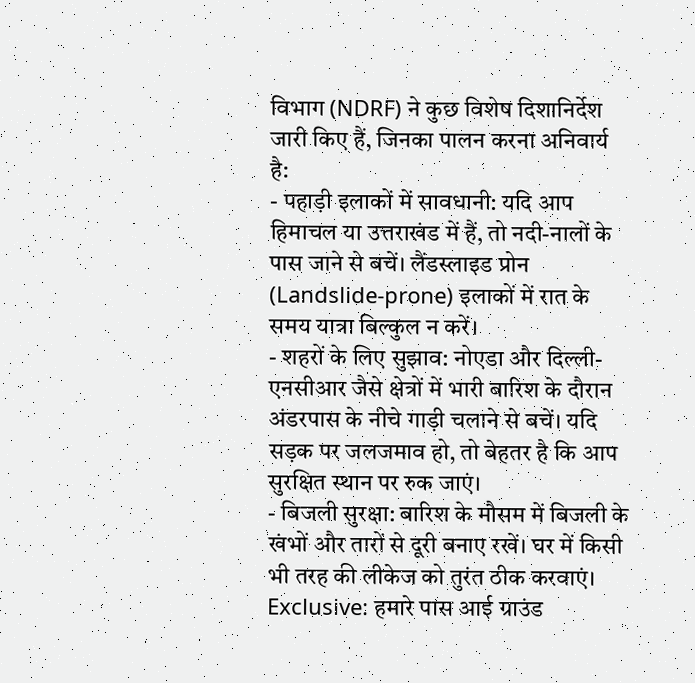विभाग (NDRF) ने कुछ विशेष दिशानिर्देश जारी किए हैं, जिनका पालन करना अनिवार्य है:
- पहाड़ी इलाकों में सावधानी: यदि आप हिमाचल या उत्तराखंड में हैं, तो नदी-नालों के पास जाने से बचें। लैंडस्लाइड प्रोन (Landslide-prone) इलाकों में रात के समय यात्रा बिल्कुल न करें।
- शहरों के लिए सुझाव: नोएडा और दिल्ली-एनसीआर जैसे क्षेत्रों में भारी बारिश के दौरान अंडरपास के नीचे गाड़ी चलाने से बचें। यदि सड़क पर जलजमाव हो, तो बेहतर है कि आप सुरक्षित स्थान पर रुक जाएं।
- बिजली सुरक्षा: बारिश के मौसम में बिजली के खंभों और तारों से दूरी बनाए रखें। घर में किसी भी तरह की लीकेज को तुरंत ठीक करवाएं।
Exclusive: हमारे पास आई ग्राउंड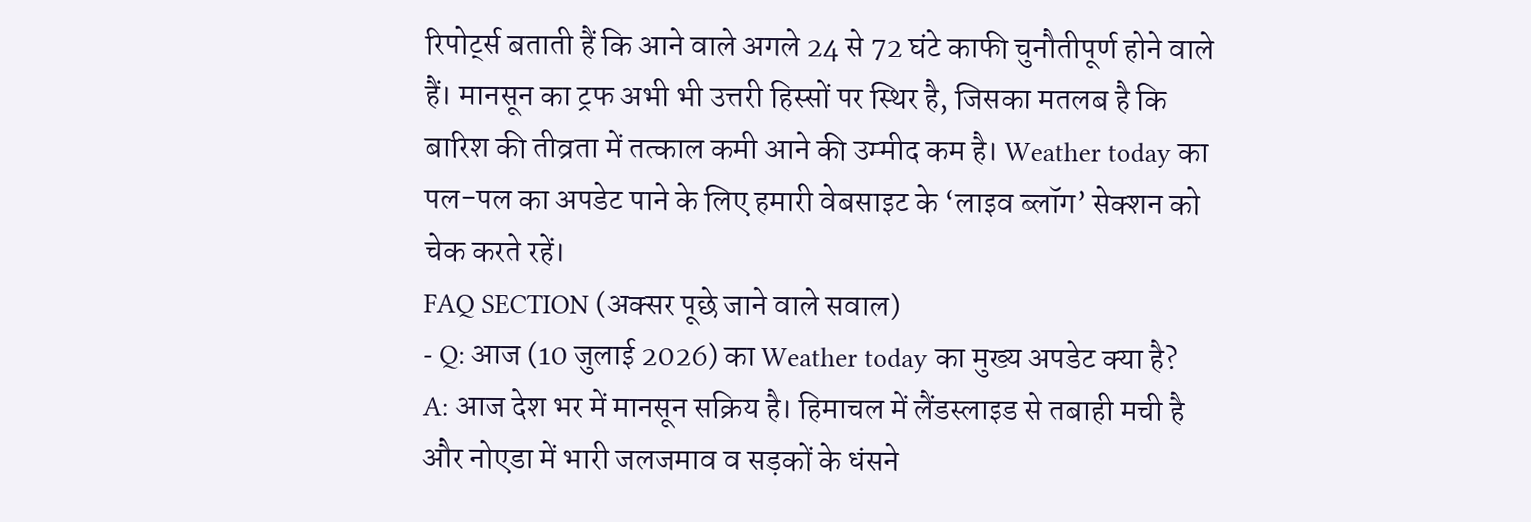रिपोर्ट्स बताती हैं कि आने वाले अगले 24 से 72 घंटे काफी चुनौतीपूर्ण होने वाले हैं। मानसून का ट्रफ अभी भी उत्तरी हिस्सों पर स्थिर है, जिसका मतलब है कि बारिश की तीव्रता में तत्काल कमी आने की उम्मीद कम है। Weather today का पल-पल का अपडेट पाने के लिए हमारी वेबसाइट के ‘लाइव ब्लॉग’ सेक्शन को चेक करते रहें।
FAQ SECTION (अक्सर पूछे जाने वाले सवाल)
- Q: आज (10 जुलाई 2026) का Weather today का मुख्य अपडेट क्या है?
A: आज देश भर में मानसून सक्रिय है। हिमाचल में लैंडस्लाइड से तबाही मची है और नोएडा में भारी जलजमाव व सड़कों के धंसने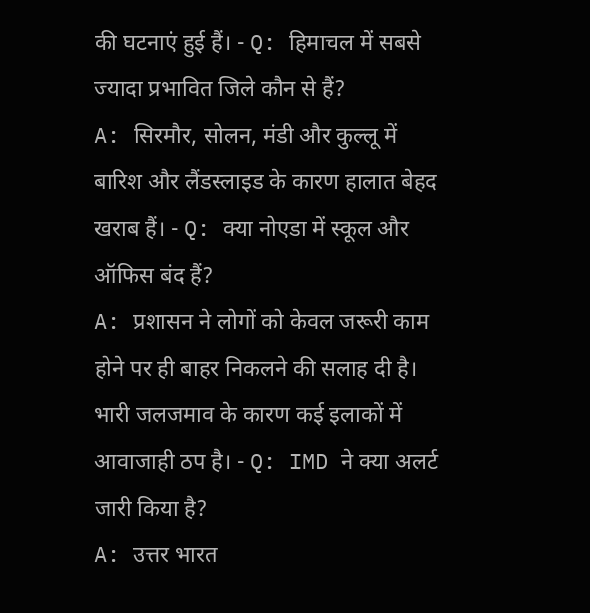की घटनाएं हुई हैं। - Q: हिमाचल में सबसे ज्यादा प्रभावित जिले कौन से हैं?
A: सिरमौर, सोलन, मंडी और कुल्लू में बारिश और लैंडस्लाइड के कारण हालात बेहद खराब हैं। - Q: क्या नोएडा में स्कूल और ऑफिस बंद हैं?
A: प्रशासन ने लोगों को केवल जरूरी काम होने पर ही बाहर निकलने की सलाह दी है। भारी जलजमाव के कारण कई इलाकों में आवाजाही ठप है। - Q: IMD ने क्या अलर्ट जारी किया है?
A: उत्तर भारत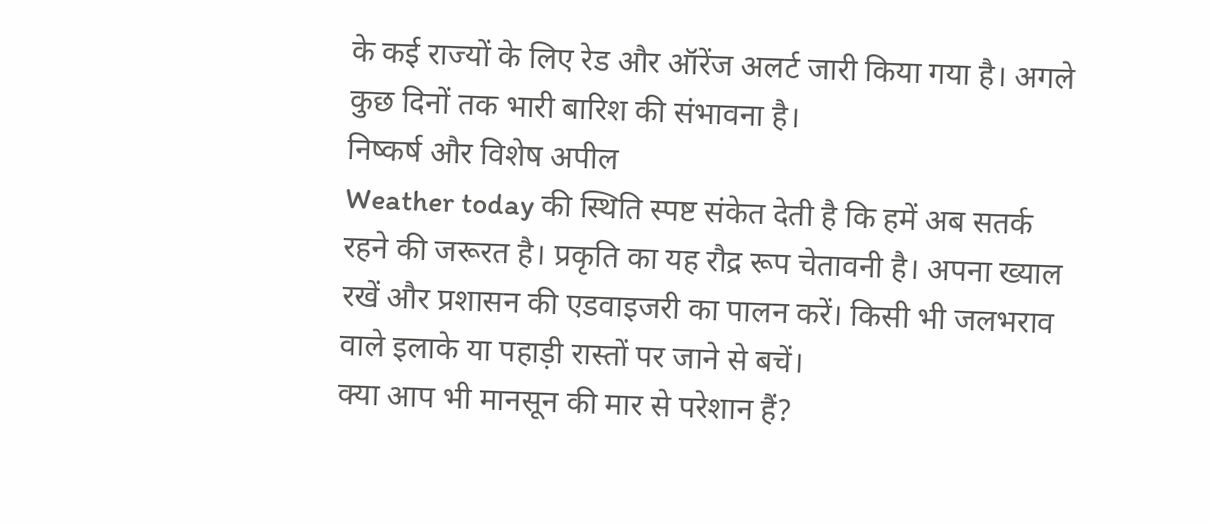के कई राज्यों के लिए रेड और ऑरेंज अलर्ट जारी किया गया है। अगले कुछ दिनों तक भारी बारिश की संभावना है।
निष्कर्ष और विशेष अपील
Weather today की स्थिति स्पष्ट संकेत देती है कि हमें अब सतर्क रहने की जरूरत है। प्रकृति का यह रौद्र रूप चेतावनी है। अपना ख्याल रखें और प्रशासन की एडवाइजरी का पालन करें। किसी भी जलभराव वाले इलाके या पहाड़ी रास्तों पर जाने से बचें।
क्या आप भी मानसून की मार से परेशान हैं?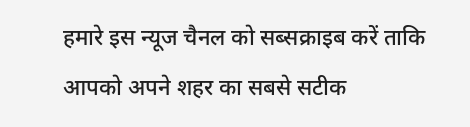हमारे इस न्यूज चैनल को सब्सक्राइब करें ताकि आपको अपने शहर का सबसे सटीक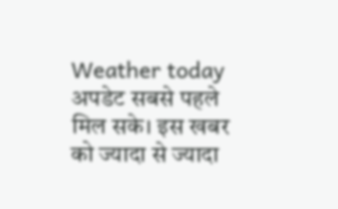Weather today अपडेट सबसे पहले मिल सके। इस खबर को ज्यादा से ज्यादा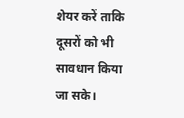शेयर करें ताकि दूसरों को भी सावधान किया जा सके।